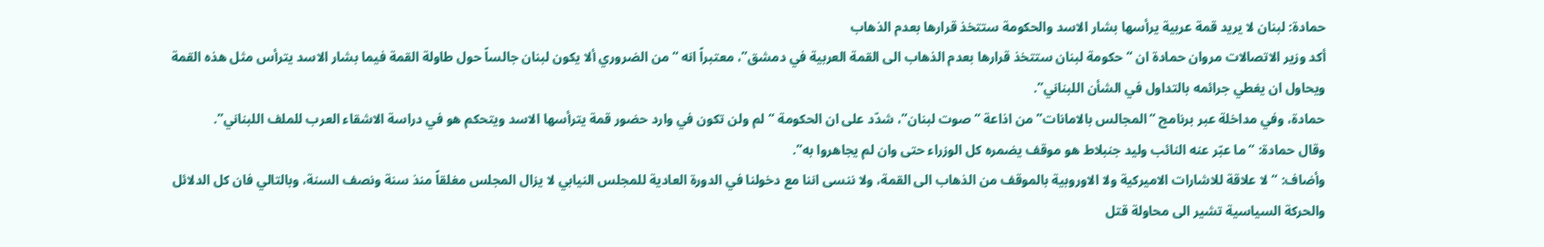حمادة: لبنان لا يريد قمة عربية يرأسها بشار الاسد والحكومة ستتخذ قرارها بعدم الذهاب
أكد وزير الاتصالات مروان حمادة ان “حكومة لبنان ستتخذ قرارها بعدم الذهاب الى القمة العربية في دمشق”، معتبراً انه “من الضروري ألا يكون لبنان جالساً حول طاولة القمة فيما بشار الاسد يترأس مثل هذه القمة ويحاول ان يغطي جرائمه بالتداول في الشأن اللبناني”.
حمادة، وفي مداخلة عبر برنامج “المجالس بالامانات” من اذاعة “صوت لبنان”، شدّد على ان الحكومة “لم ولن تكون في وارد حضور قمة يترأسها الاسد ويتحكم هو في دراسة الاشقاء العرب للملف اللبناني”.
وقال حمادة: “ما عبّر عنه النائب وليد جنبلاط هو موقف يضمره كل الوزراء حتى وان لم يجاهروا به”.
وأضاف: “لا علاقة للاشارات الاميركية ولا الاوروبية بالموقف من الذهاب الى القمة، ولا ننسى اننا مع دخولنا في الدورة العادية للمجلس النيابي لا يزال المجلس مغلقاً منذ سنة ونصف السنة، وبالتالي فان كل الدلائل والحركة السياسية تشير الى محاولة قتل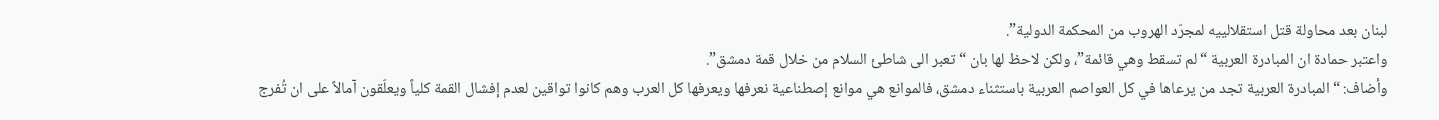لبنان بعد محاولة قتل استقلالييه لمجرّد الهروب من المحكمة الدولية”.
واعتبر حمادة ان المبادرة العربية “لم تسقط وهي قائمة”، ولكن لاحظ لها بان “تعبر الى شاطئ السلام من خلال قمة دمشق”.
وأضاف: “المبادرة العربية تجد من يرعاها في كل العواصم العربية باستثناء دمشق، فالموانع هي موانع إصطناعية نعرفها ويعرفها كل العرب وهم كانوا تواقين لعدم إفشال القمة كلياً ويعلّقون آمالاً على ان تُفرج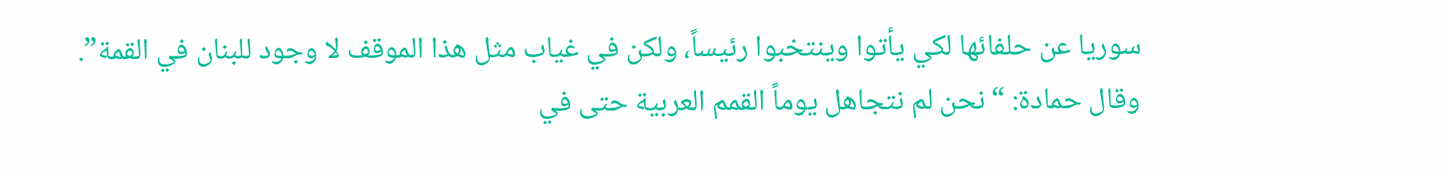سوريا عن حلفائها لكي يأتوا وينتخبوا رئيساً، ولكن في غياب مثل هذا الموقف لا وجود للبنان في القمة”.
وقال حمادة: “نحن لم نتجاهل يوماً القمم العربية حتى في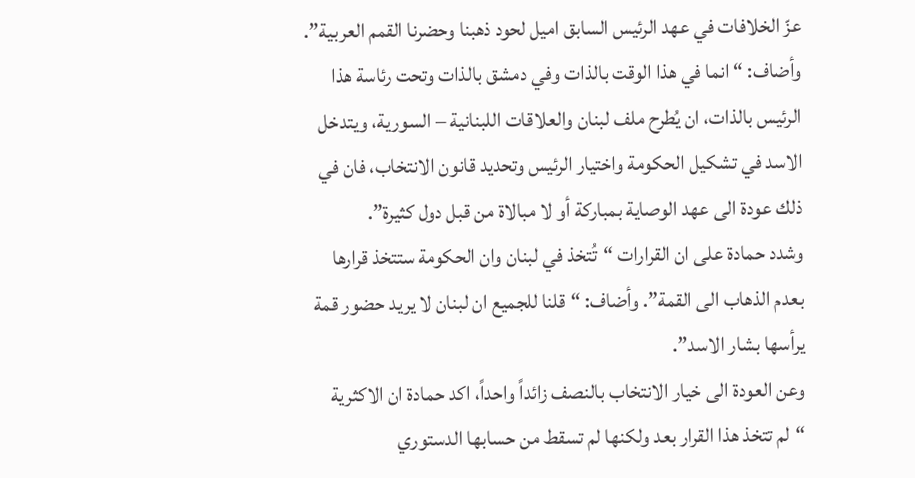عزّ الخلافات في عهد الرئيس السابق اميل لحود ذهبنا وحضرنا القمم العربية”.
وأضاف: “انما في هذا الوقت بالذات وفي دمشق بالذات وتحت رئاسة هذا الرئيس بالذات، ان يُطرح ملف لبنان والعلاقات اللبنانية – السورية، ويتدخل الاسد في تشكيل الحكومة واختيار الرئيس وتحديد قانون الانتخاب، فان في ذلك عودة الى عهد الوصاية بمباركة أو لا مبالاة من قبل دول كثيرة”.
وشدد حمادة على ان القرارات “تُتخذ في لبنان وان الحكومة ستتخذ قرارها بعدم الذهاب الى القمة”. وأضاف: “قلنا للجميع ان لبنان لا يريد حضور قمة يرأسها بشار الاسد”.
وعن العودة الى خيار الانتخاب بالنصف زائداً واحداً، اكد حمادة ان الاكثرية “لم تتخذ هذا القرار بعد ولكنها لم تسقط من حسابها الدستوري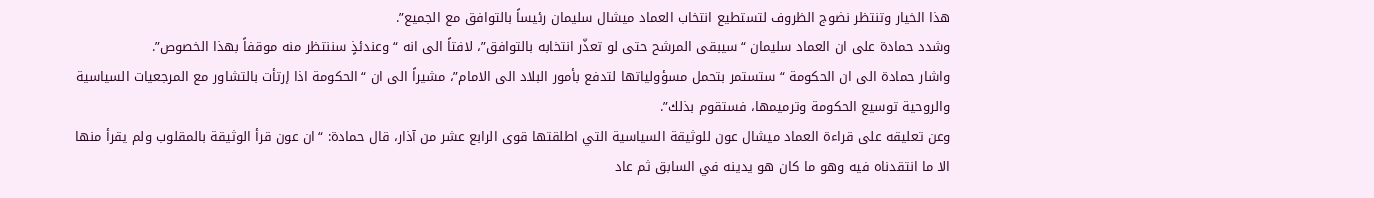هذا الخيار وتنتظر نضوج الظروف لتستطيع انتخاب العماد ميشال سليمان رئيساً بالتوافق مع الجميع”.
وشدد حمادة على ان العماد سليمان “سيبقى المرشح حتى لو تعذّر انتخابه بالتوافق”، لافتاً الى انه “وعندئذٍ سننتظر منه موقفاً بهذا الخصوص”.
واشار حمادة الى ان الحكومة “ستستمر بتحمل مسؤولياتها لتدفع بأمور البلاد الى الامام”، مشيراً الى ان “الحكومة اذا إرتأت بالتشاور مع المرجعيات السياسية والروحية توسيع الحكومة وترميمها، فستقوم بذلك”.
وعن تعليقه على قراءة العماد ميشال عون للوثيقة السياسية التي اطلقتها قوى الرابع عشر من آذار، قال حمادة: “ان عون قرأ الوثيقة بالمقلوب ولم يقرأ منها الا ما انتقدناه فيه وهو ما كان هو يدينه في السابق ثم عاد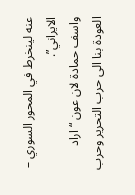عنه لينخرط في المحور السوري – الايراني”.
واسف حمادة لان عون “اراد العودة بنا الى حرب التحرير وحرب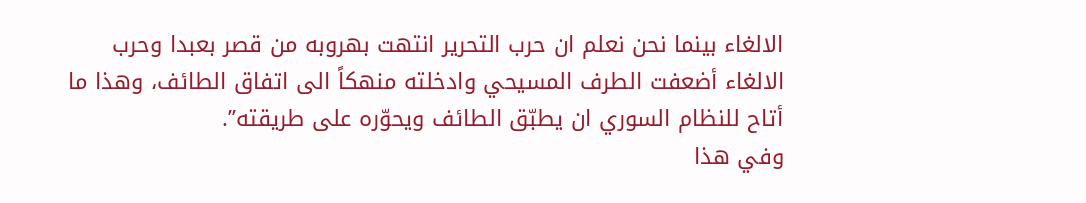الالغاء بينما نحن نعلم ان حرب التحرير انتهت بهروبه من قصر بعبدا وحرب الالغاء أضعفت الطرف المسيحي وادخلته منهكاً الى اتفاق الطائف، وهذا ما أتاح للنظام السوري ان يطبّق الطائف ويحوّره على طريقته”.
وفي هذا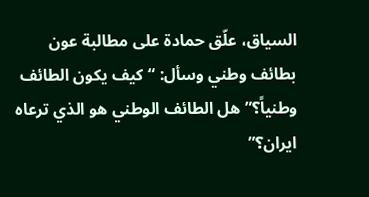السياق، علّق حمادة على مطالبة عون بطائف وطني وسأل: “كيف يكون الطائف وطنياً؟” هل الطائف الوطني هو الذي ترعاه ايران؟”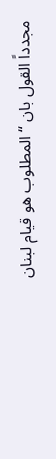مجدداً القول بان “المطلوب هو قيام لبنان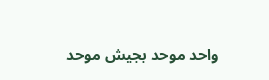واحد موحد بجيش موحد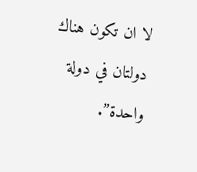لا ان تكون هناك دولتان في دولة واحدة”.